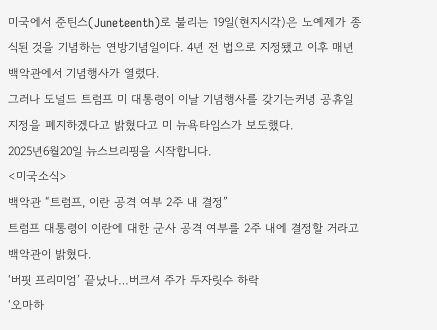미국에서 준틴스(Juneteenth)로 불리는 19일(현지시각)은 노예제가 종식된 것을 기념하는 연방기념일이다. 4년 전 법으로 지정됐고 이후 매년 백악관에서 기념행사가 열렸다.
그러나 도널드 트럼프 미 대통령이 이날 기념행사를 갖기는커녕 공휴일 지정을 폐지하겠다고 밝혔다고 미 뉴욕타임스가 보도했다.
2025년6월20일 뉴스브리핑을 시작합니다.
<미국소식>
백악관 “트럼프, 이란 공격 여부 2주 내 결정”
트럼프 대통령이 이란에 대한 군사 공격 여부를 2주 내에 결정할 거라고 백악관이 밝혔다.
‘버핏 프리미엄’ 끝났나…버크셔 주가 두자릿수 하락
‘오마하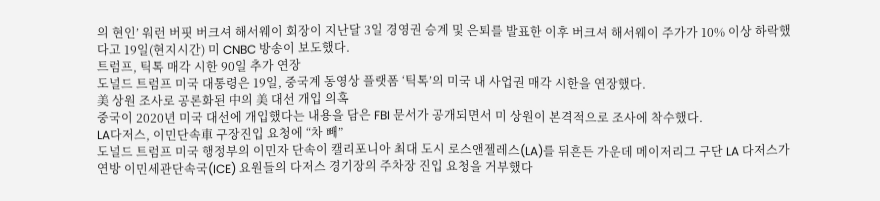의 현인’ 워런 버핏 버크셔 해서웨이 회장이 지난달 3일 경영권 승계 및 은퇴를 발표한 이후 버크셔 해서웨이 주가가 10% 이상 하락했다고 19일(현지시간) 미 CNBC 방송이 보도했다.
트럼프, 틱톡 매각 시한 90일 추가 연장
도널드 트럼프 미국 대통령은 19일, 중국계 동영상 플랫폼 ‘틱톡’의 미국 내 사업권 매각 시한을 연장했다.
美 상원 조사로 공론화된 中의 美 대선 개입 의혹
중국이 2020년 미국 대선에 개입했다는 내용을 담은 FBI 문서가 공개되면서 미 상원이 본격적으로 조사에 착수했다.
LA다저스, 이민단속車 구장진입 요청에 “차 빼”
도널드 트럼프 미국 행정부의 이민자 단속이 캘리포니아 최대 도시 로스앤젤레스(LA)를 뒤흔든 가운데 메이저리그 구단 LA 다저스가 연방 이민세관단속국(ICE) 요원들의 다저스 경기장의 주차장 진입 요청을 거부했다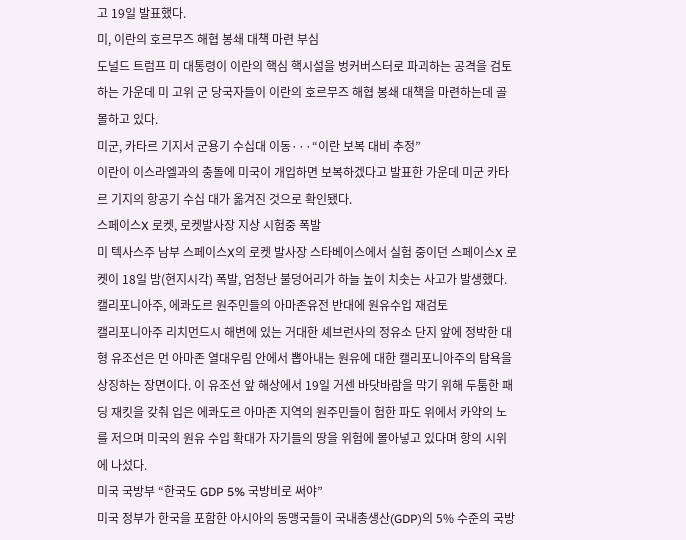고 19일 발표했다.
미, 이란의 호르무즈 해협 봉쇄 대책 마련 부심
도널드 트럼프 미 대통령이 이란의 핵심 핵시설을 벙커버스터로 파괴하는 공격을 검토하는 가운데 미 고위 군 당국자들이 이란의 호르무즈 해협 봉쇄 대책을 마련하는데 골몰하고 있다.
미군, 카타르 기지서 군용기 수십대 이동···“이란 보복 대비 추정”
이란이 이스라엘과의 충돌에 미국이 개입하면 보복하겠다고 발표한 가운데 미군 카타르 기지의 항공기 수십 대가 옮겨진 것으로 확인됐다.
스페이스X 로켓, 로켓발사장 지상 시험중 폭발
미 텍사스주 남부 스페이스X의 로켓 발사장 스타베이스에서 실험 중이던 스페이스X 로켓이 18일 밤(현지시각) 폭발, 엄청난 불덩어리가 하늘 높이 치솟는 사고가 발생했다.
캘리포니아주, 에콰도르 원주민들의 아마존유전 반대에 원유수입 재검토
캘리포니아주 리치먼드시 해변에 있는 거대한 셰브런사의 정유소 단지 앞에 정박한 대형 유조선은 먼 아마존 열대우림 안에서 뽑아내는 원유에 대한 캘리포니아주의 탐욕을 상징하는 장면이다. 이 유조선 앞 해상에서 19일 거센 바닷바람을 막기 위해 두툼한 패딩 재킷을 갖춰 입은 에콰도르 아마존 지역의 원주민들이 험한 파도 위에서 카약의 노를 저으며 미국의 원유 수입 확대가 자기들의 땅을 위험에 몰아넣고 있다며 항의 시위에 나섰다.
미국 국방부 “한국도 GDP 5% 국방비로 써야”
미국 정부가 한국을 포함한 아시아의 동맹국들이 국내총생산(GDP)의 5% 수준의 국방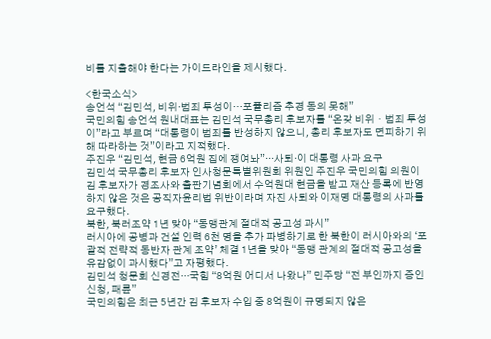비를 지출해야 한다는 가이드라인을 제시했다.

<한국소식>
송언석 “김민석, 비위·범죄 투성이…포퓰리즘 추경 동의 못해”
국민의힘 송언석 원내대표는 김민석 국무총리 후보자를 “온갖 비위ㆍ범죄 투성이”라고 부르며 “대통령이 범죄를 반성하지 않으니, 총리 후보자도 면피하기 위해 따라하는 것”이라고 지적했다.
주진우 “김민석, 현금 6억원 집에 쟁여놔”···사퇴·이 대통령 사과 요구
김민석 국무총리 후보자 인사청문특별위원회 위원인 주진우 국민의힘 의원이 김 후보자가 경조사와 출판기념회에서 수억원대 현금을 받고 재산 등록에 반영하지 않은 것은 공직자윤리법 위반이라며 자진 사퇴와 이재명 대통령의 사과를 요구했다.
북한, 북러조약 1년 맞아 “동맹관계 절대적 공고성 과시”
러시아에 공병과 건설 인력 6천 명을 추가 파병하기로 한 북한이 러시아와의 ‘포괄적 전략적 동반자 관계 조약’ 체결 1년을 맞아 “동맹 관계의 절대적 공고성을 유감없이 과시했다”고 자평했다.
김민석 청문회 신경전···국힘 “8억원 어디서 나왔나” 민주당 “전 부인까지 증인 신청, 패륜”
국민의힘은 최근 5년간 김 후보자 수입 중 8억원이 규명되지 않은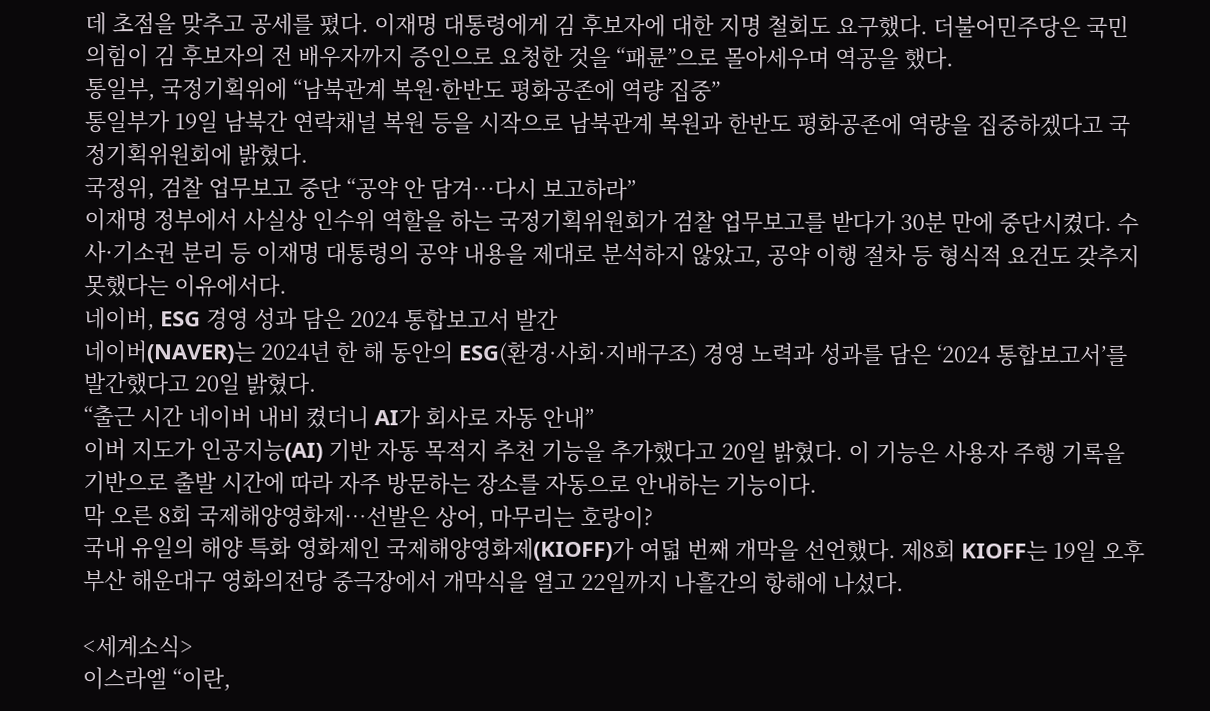데 초점을 맞추고 공세를 폈다. 이재명 대통령에게 김 후보자에 대한 지명 철회도 요구했다. 더불어민주당은 국민의힘이 김 후보자의 전 배우자까지 증인으로 요청한 것을 “패륜”으로 몰아세우며 역공을 했다.
통일부, 국정기획위에 “남북관계 복원·한반도 평화공존에 역량 집중”
통일부가 19일 남북간 연락채널 복원 등을 시작으로 남북관계 복원과 한반도 평화공존에 역량을 집중하겠다고 국정기획위원회에 밝혔다.
국정위, 검찰 업무보고 중단 “공약 안 담겨…다시 보고하라”
이재명 정부에서 사실상 인수위 역할을 하는 국정기획위원회가 검찰 업무보고를 받다가 30분 만에 중단시켰다. 수사·기소권 분리 등 이재명 대통령의 공약 내용을 제대로 분석하지 않았고, 공약 이행 절차 등 형식적 요건도 갖추지 못했다는 이유에서다.
네이버, ESG 경영 성과 담은 2024 통합보고서 발간
네이버(NAVER)는 2024년 한 해 동안의 ESG(환경·사회·지배구조) 경영 노력과 성과를 담은 ‘2024 통합보고서’를 발간했다고 20일 밝혔다.
“출근 시간 네이버 내비 켰더니 AI가 회사로 자동 안내”
이버 지도가 인공지능(AI) 기반 자동 목적지 추천 기능을 추가했다고 20일 밝혔다. 이 기능은 사용자 주행 기록을 기반으로 출발 시간에 따라 자주 방문하는 장소를 자동으로 안내하는 기능이다.
막 오른 8회 국제해양영화제…선발은 상어, 마무리는 호랑이?
국내 유일의 해양 특화 영화제인 국제해양영화제(KIOFF)가 여덟 번째 개막을 선언했다. 제8회 KIOFF는 19일 오후 부산 해운대구 영화의전당 중극장에서 개막식을 열고 22일까지 나흘간의 항해에 나섰다.

<세계소식>
이스라엘 “이란,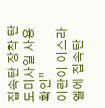집속탄 장착 탄도미사일 사용 확인”
이란이 이스라엘에 집속탄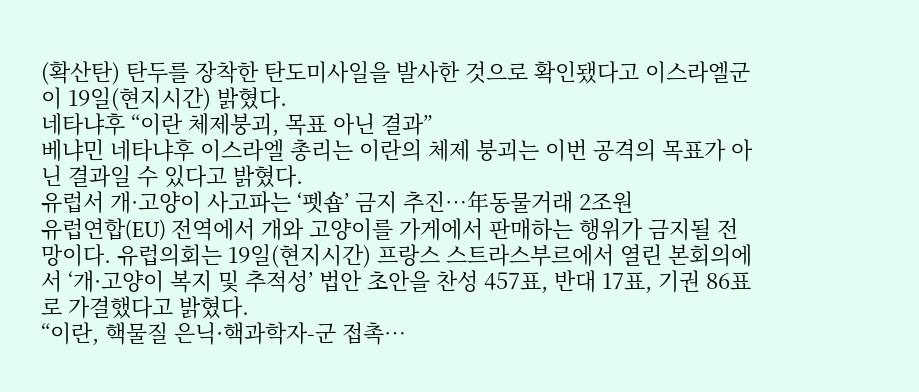(확산탄) 탄두를 장착한 탄도미사일을 발사한 것으로 확인됐다고 이스라엘군이 19일(현지시간) 밝혔다.
네타냐후 “이란 체제붕괴, 목표 아닌 결과”
베냐민 네타냐후 이스라엘 총리는 이란의 체제 붕괴는 이번 공격의 목표가 아닌 결과일 수 있다고 밝혔다.
유럽서 개·고양이 사고파는 ‘펫숍’ 금지 추진…年동물거래 2조원
유럽연합(EU) 전역에서 개와 고양이를 가게에서 판매하는 행위가 금지될 전망이다. 유럽의회는 19일(현지시간) 프랑스 스트라스부르에서 열린 본회의에서 ‘개·고양이 복지 및 추적성’ 법안 초안을 찬성 457표, 반대 17표, 기권 86표로 가결했다고 밝혔다.
“이란, 핵물질 은닉·핵과학자-군 접촉…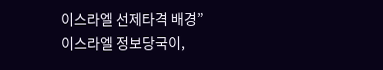이스라엘 선제타격 배경”
이스라엘 정보당국이,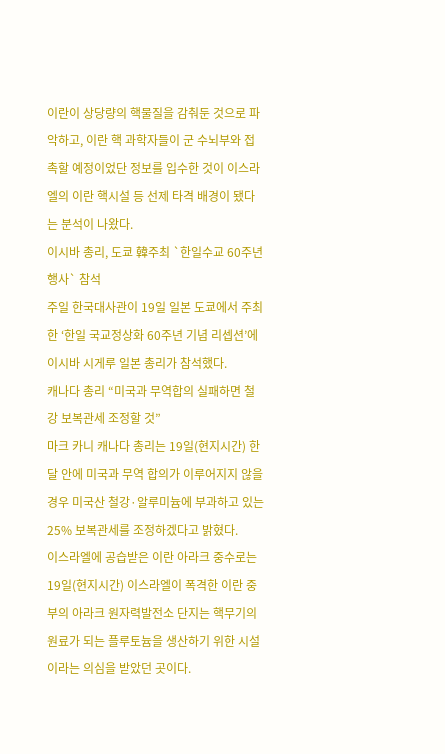이란이 상당량의 핵물질을 감춰둔 것으로 파악하고, 이란 핵 과학자들이 군 수뇌부와 접촉할 예정이었단 정보를 입수한 것이 이스라엘의 이란 핵시설 등 선제 타격 배경이 됐다는 분석이 나왔다.
이시바 총리, 도쿄 韓주최 `한일수교 60주년 행사` 참석
주일 한국대사관이 19일 일본 도쿄에서 주최한 ‘한일 국교정상화 60주년 기념 리셉션’에 이시바 시게루 일본 총리가 참석했다.
캐나다 총리 “미국과 무역합의 실패하면 철강 보복관세 조정할 것”
마크 카니 캐나다 총리는 19일(현지시간) 한 달 안에 미국과 무역 합의가 이루어지지 않을 경우 미국산 철강·알루미늄에 부과하고 있는 25% 보복관세를 조정하겠다고 밝혔다.
이스라엘에 공습받은 이란 아라크 중수로는
19일(현지시간) 이스라엘이 폭격한 이란 중부의 아라크 원자력발전소 단지는 핵무기의 원료가 되는 플루토늄을 생산하기 위한 시설이라는 의심을 받았던 곳이다.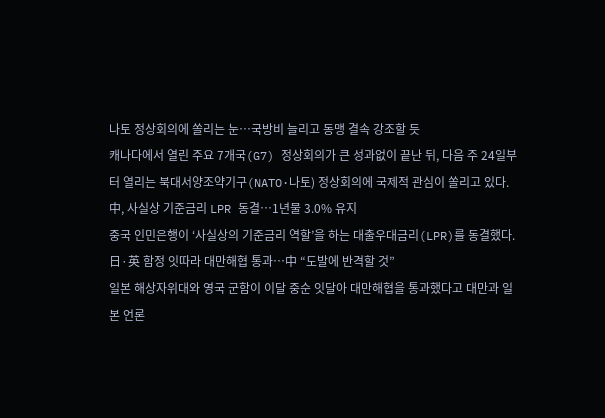나토 정상회의에 쏠리는 눈…국방비 늘리고 동맹 결속 강조할 듯
캐나다에서 열린 주요 7개국(G7) 정상회의가 큰 성과없이 끝난 뒤, 다음 주 24일부터 열리는 북대서양조약기구(NATO·나토) 정상회의에 국제적 관심이 쏠리고 있다.
中, 사실상 기준금리 LPR 동결…1년물 3.0% 유지
중국 인민은행이 ‘사실상의 기준금리 역할’을 하는 대출우대금리(LPR)를 동결했다.
日·英 함정 잇따라 대만해협 통과…中 “도발에 반격할 것”
일본 해상자위대와 영국 군함이 이달 중순 잇달아 대만해협을 통과했다고 대만과 일본 언론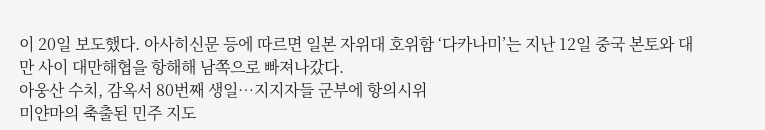이 20일 보도했다. 아사히신문 등에 따르면 일본 자위대 호위함 ‘다카나미’는 지난 12일 중국 본토와 대만 사이 대만해협을 항해해 남쪽으로 빠져나갔다.
아웅산 수치, 감옥서 80번째 생일…지지자들 군부에 항의시위
미얀마의 축출된 민주 지도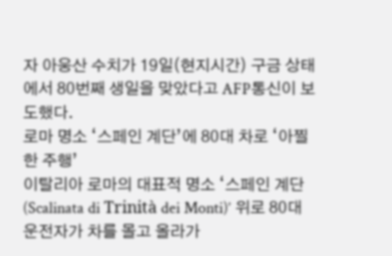자 아웅산 수치가 19일(현지시간) 구금 상태에서 80번째 생일을 맞았다고 AFP통신이 보도했다.
로마 명소 ‘스페인 계단’에 80대 차로 ‘아찔한 주행’
이탈리아 로마의 대표적 명소 ‘스페인 계단(Scalinata di Trinità dei Monti)’ 위로 80대 운전자가 차를 몰고 올라가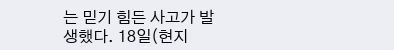는 믿기 힘든 사고가 발생했다. 18일(현지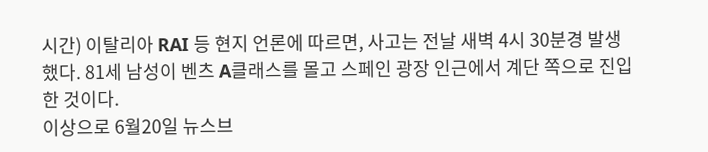시간) 이탈리아 RAI 등 현지 언론에 따르면, 사고는 전날 새벽 4시 30분경 발생했다. 81세 남성이 벤츠 A클래스를 몰고 스페인 광장 인근에서 계단 쪽으로 진입한 것이다.
이상으로 6월20일 뉴스브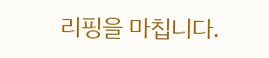리핑을 마칩니다.